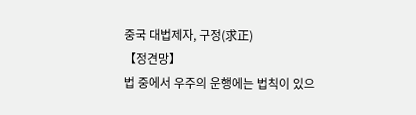중국 대법제자, 구정(求正)
【정견망】
법 중에서 우주의 운행에는 법칙이 있으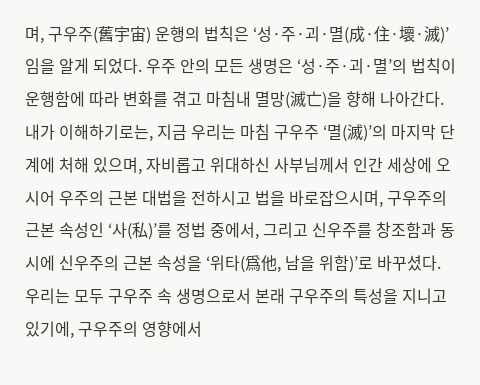며, 구우주(舊宇宙) 운행의 법칙은 ‘성·주·괴·멸(成·住·壞·滅)’임을 알게 되었다. 우주 안의 모든 생명은 ‘성·주·괴·멸’의 법칙이 운행함에 따라 변화를 겪고 마침내 멸망(滅亡)을 향해 나아간다.
내가 이해하기로는, 지금 우리는 마침 구우주 ‘멸(滅)’의 마지막 단계에 처해 있으며, 자비롭고 위대하신 사부님께서 인간 세상에 오시어 우주의 근본 대법을 전하시고 법을 바로잡으시며, 구우주의 근본 속성인 ‘사(私)’를 정법 중에서, 그리고 신우주를 창조함과 동시에 신우주의 근본 속성을 ‘위타(爲他, 남을 위함)’로 바꾸셨다.
우리는 모두 구우주 속 생명으로서 본래 구우주의 특성을 지니고 있기에, 구우주의 영향에서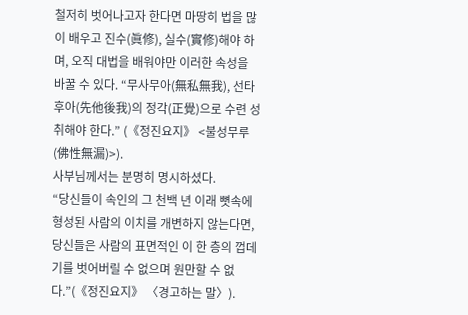철저히 벗어나고자 한다면 마땅히 법을 많이 배우고 진수(眞修), 실수(實修)해야 하며, 오직 대법을 배워야만 이러한 속성을 바꿀 수 있다. “무사무아(無私無我), 선타후아(先他後我)의 정각(正覺)으로 수련 성취해야 한다.” (《정진요지》 <불성무루(佛性無漏)>).
사부님께서는 분명히 명시하셨다.
“당신들이 속인의 그 천백 년 이래 뼛속에 형성된 사람의 이치를 개변하지 않는다면, 당신들은 사람의 표면적인 이 한 층의 껍데기를 벗어버릴 수 없으며 원만할 수 없다.”(《정진요지》 〈경고하는 말〉).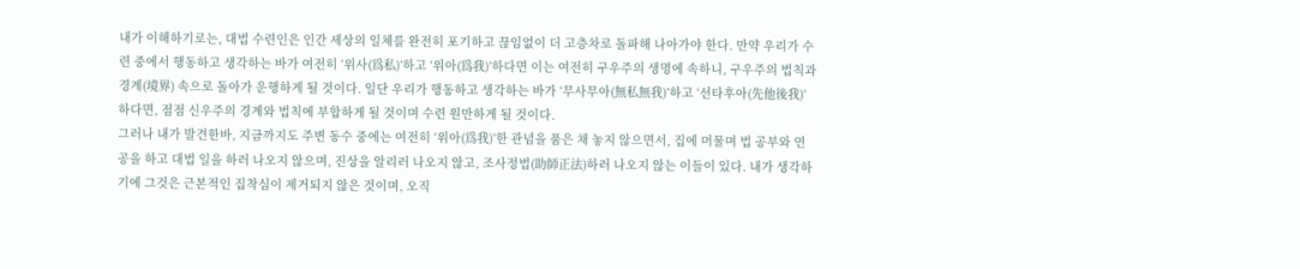내가 이해하기로는, 대법 수련인은 인간 세상의 일체를 완전히 포기하고 끊임없이 더 고층차로 돌파해 나아가야 한다. 만약 우리가 수련 중에서 행동하고 생각하는 바가 여전히 ‘위사(爲私)’하고 ‘위아(爲我)’하다면 이는 여전히 구우주의 생명에 속하니, 구우주의 법칙과 경계(境界) 속으로 돌아가 운행하게 될 것이다. 일단 우리가 행동하고 생각하는 바가 ‘무사무아(無私無我)’하고 ‘선타후아(先他後我)’하다면, 점점 신우주의 경계와 법칙에 부합하게 될 것이며 수련 원만하게 될 것이다.
그러나 내가 발견한바, 지금까지도 주변 동수 중에는 여전히 ‘위아(爲我)’한 관념을 품은 채 놓지 않으면서, 집에 머물며 법 공부와 연공을 하고 대법 일을 하러 나오지 않으며, 진상을 알리러 나오지 않고, 조사정법(助師正法)하러 나오지 않는 이들이 있다. 내가 생각하기에 그것은 근본적인 집착심이 제거되지 않은 것이며, 오직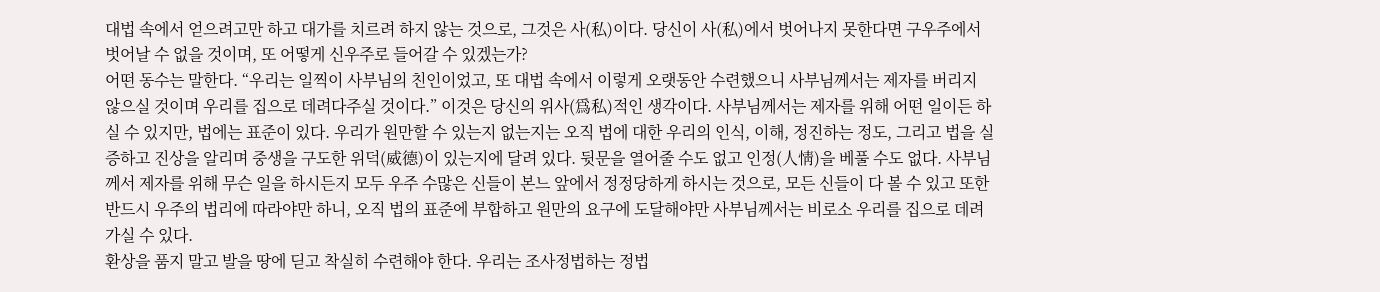대법 속에서 얻으려고만 하고 대가를 치르려 하지 않는 것으로, 그것은 사(私)이다. 당신이 사(私)에서 벗어나지 못한다면 구우주에서 벗어날 수 없을 것이며, 또 어떻게 신우주로 들어갈 수 있겠는가?
어떤 동수는 말한다. “우리는 일찍이 사부님의 친인이었고, 또 대법 속에서 이렇게 오랫동안 수련했으니 사부님께서는 제자를 버리지 않으실 것이며 우리를 집으로 데려다주실 것이다.” 이것은 당신의 위사(爲私)적인 생각이다. 사부님께서는 제자를 위해 어떤 일이든 하실 수 있지만, 법에는 표준이 있다. 우리가 원만할 수 있는지 없는지는 오직 법에 대한 우리의 인식, 이해, 정진하는 정도, 그리고 법을 실증하고 진상을 알리며 중생을 구도한 위덕(威德)이 있는지에 달려 있다. 뒷문을 열어줄 수도 없고 인정(人情)을 베풀 수도 없다. 사부님께서 제자를 위해 무슨 일을 하시든지 모두 우주 수많은 신들이 본느 앞에서 정정당하게 하시는 것으로, 모든 신들이 다 볼 수 있고 또한 반드시 우주의 법리에 따라야만 하니, 오직 법의 표준에 부합하고 원만의 요구에 도달해야만 사부님께서는 비로소 우리를 집으로 데려가실 수 있다.
환상을 품지 말고 발을 땅에 딛고 착실히 수련해야 한다. 우리는 조사정법하는 정법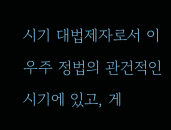시기 대법제자로서 이 우주 정법의 관건적인 시기에 있고, 게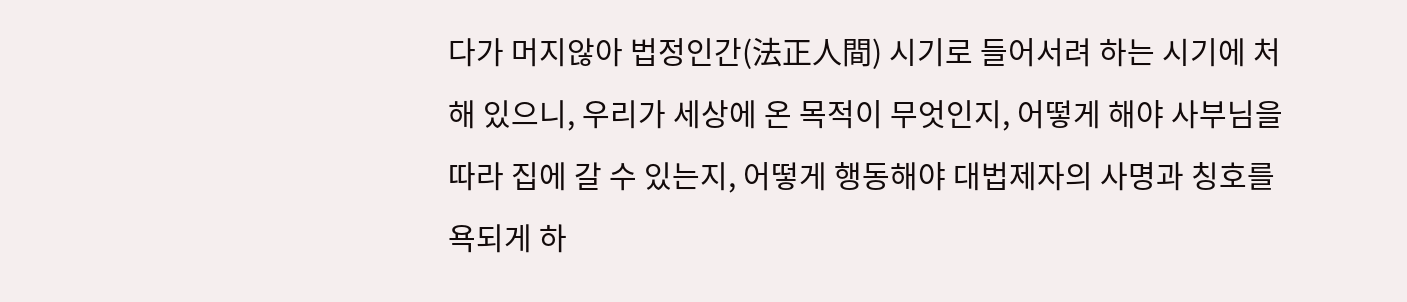다가 머지않아 법정인간(法正人間) 시기로 들어서려 하는 시기에 처해 있으니, 우리가 세상에 온 목적이 무엇인지, 어떻게 해야 사부님을 따라 집에 갈 수 있는지, 어떻게 행동해야 대법제자의 사명과 칭호를 욕되게 하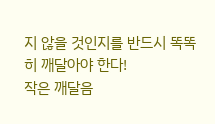지 않을 것인지를 반드시 똑똑히 깨달아야 한다!
작은 깨달음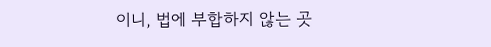이니, 법에 부합하지 않는 곳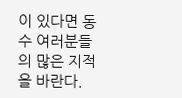이 있다면 동수 여러분들의 많은 지적을 바란다.